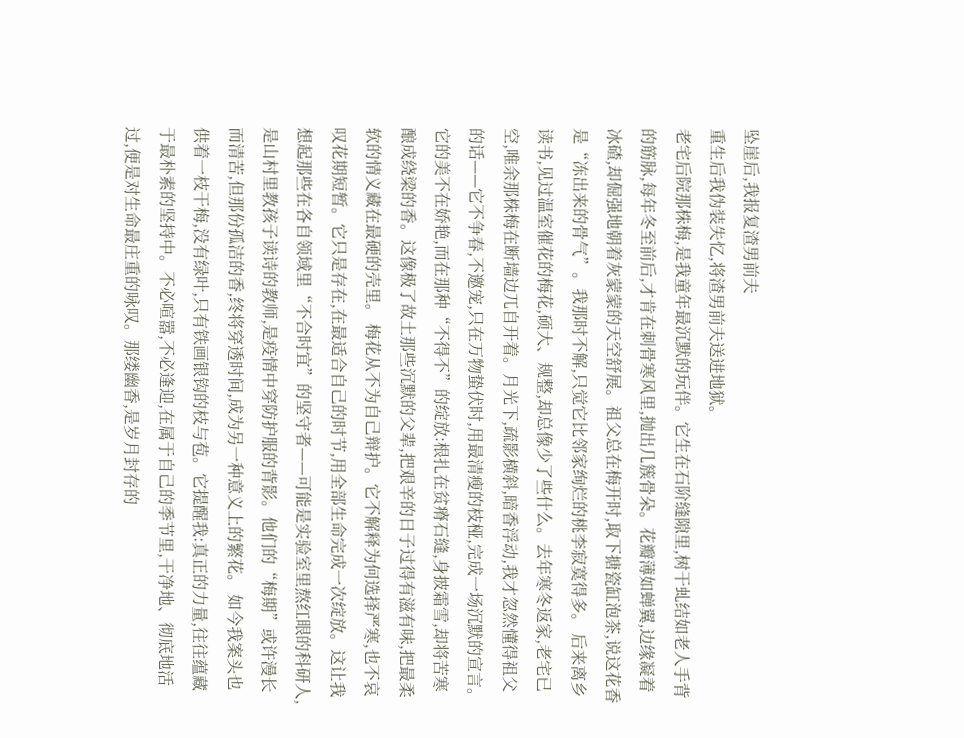坠崖后,我报复渣男前夫
重生后我伪装失忆,将渣男前夫送进地狱。
老宅后院那株梅,是我童年最沉默的玩伴。它生在石阶缝隙里,树干虬结如老人手背的筋脉,每年冬至前后,才肯在刺骨寒风里,抛出几簇骨朵。花瓣薄如蝉翼,边缘凝着冰碴,却倔强地朝着灰蒙蒙的天空舒展。祖父总在梅开时,取下搪瓷缸泡茶,说这花香是“冻出来的骨气”。我那时不解,只觉它比邻家绚烂的桃李寂寞得多。 后来离乡读书,见过温室催花的梅花,硕大、规整,却总像少了些什么。去年寒冬返家,老宅已空,唯余那株梅在断墙边兀自开着。月光下,疏影横斜,暗香浮动,我才忽然懂得祖父的话——它不争春,不邀宠,只在万物蛰伏时,用最清瘦的枝桠,完成一场沉默的宣言。它的美不在娇艳,而在那种“不得不”的绽放:根扎在贫瘠石缝,身披霜雪,却将苦寒酿成绕梁的香。这像极了故土那些沉默的父辈,把艰辛的日子过得有滋有味,把最柔软的情义藏在最硬的壳里。 梅花从不为自己辩护。它不解释为何选择严寒,也不哀叹花期短暂。它只是存在,在最适合自己的时节,用全部生命完成一次绽放。这让我想起那些在各自领域里“不合时宜”的坚守者——可能是实验室里熬红眼的科研人,是山村里教孩子读诗的教师,是疫情中穿防护服的背影。他们的“梅期”或许漫长而清苦,但那份孤洁的香,终将穿透时间,成为另一种意义上的繁花。 如今我案头也供着一枝干梅,没有绿叶,只有铁画银钩的枝与苞。它提醒我:真正的力量,往往蕴藏于最朴素的坚持中。不必喧嚣,不必逢迎,在属于自己的季节里,干净地、彻底地活过,便是对生命最庄重的咏叹。那缕幽香,是岁月封存的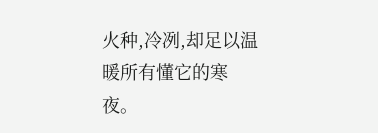火种,冷冽,却足以温暖所有懂它的寒夜。